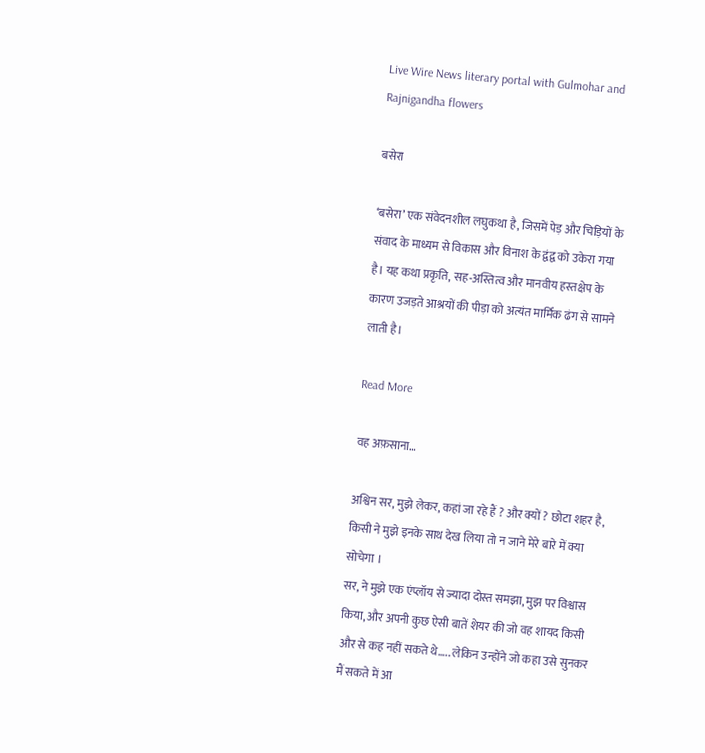Live Wire News literary portal with Gulmohar and Rajnigandha flowers

बसेरा

‘बसेरा’ एक संवेदनशील लघुकथा है, जिसमें पेड़ और चिड़ियों के संवाद के माध्यम से विकास और विनाश के द्वंद्व को उकेरा गया है। यह कथा प्रकृति, सह-अस्तित्व और मानवीय हस्तक्षेप के कारण उजड़ते आश्रयों की पीड़ा को अत्यंत मार्मिक ढंग से सामने लाती है।

Read More

वह अफ़साना…

अश्विन सर, मुझे लेकर, कहां जा रहे हैं ? और क्यों ? छोटा शहर है, किसी ने मुझे इनके साथ देख लिया तो न जाने मेरे बारे में क्या सोचेगा ।
सर, ने मुझे एक एंप्लॉय से ज्यादा दोस्त समझा, मुझ पर विश्वास किया, और अपनी कुछ ऐसी बातें शेयर की जो वह शायद किसी और से कह नहीं सकते थे….. लेकिन उन्होंने जो कहा उसे सुनकर मैं सकते में आ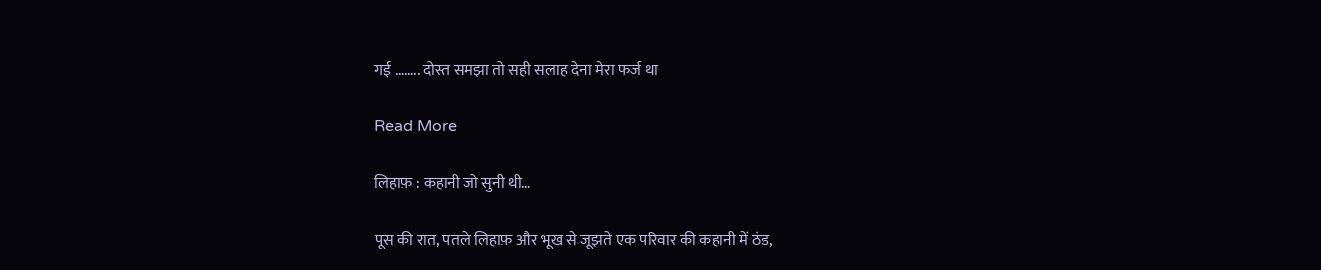गई …….. दोस्त समझा तो सही सलाह देना मेरा फर्ज था

Read More

लिहाफ़ : कहानी जो सुनी थी…

पूस की रात, पतले लिहाफ़ और भूख से जूझते एक परिवार की कहानी में ठंड,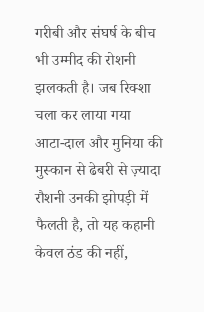गरीबी और संघर्ष के बीच भी उम्मीद की रोशनी झलकती है। जब रिक्शा चला कर लाया गया आटा-दाल और मुनिया की मुस्कान से ढेबरी से ज़्यादा रौशनी उनकी झोपड़ी में फैलती है, तो यह कहानी केवल ठंड की नहीं,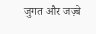जुगत और जज़्बे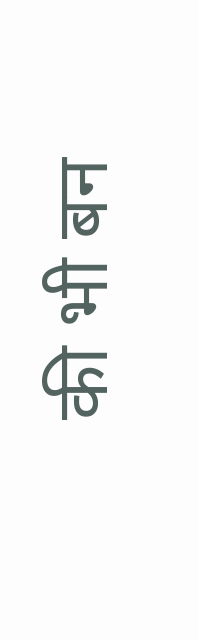की भी बन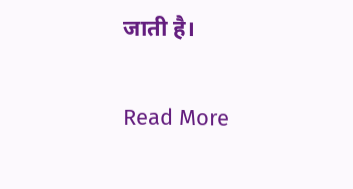जाती है।

Read More